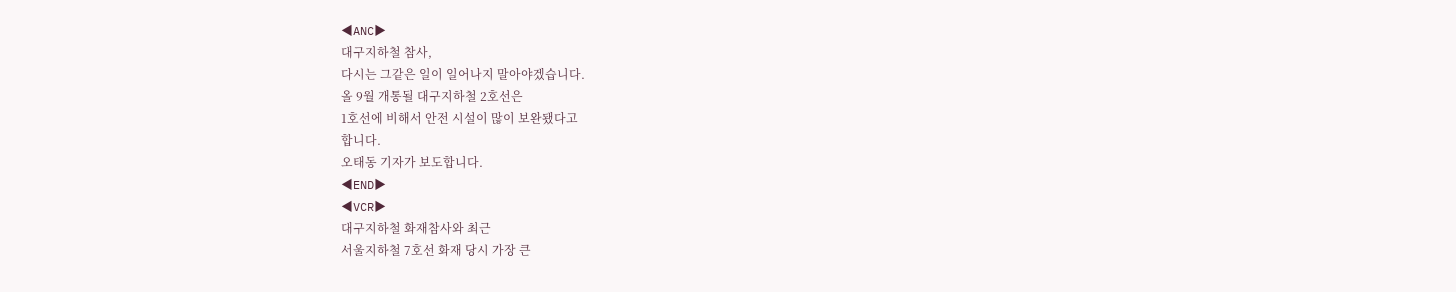◀ANC▶
대구지하철 참사,
다시는 그같은 일이 일어나지 말아야겠습니다.
올 9월 개통될 대구지하철 2호선은
1호선에 비해서 안전 시설이 많이 보완됐다고
합니다.
오태동 기자가 보도합니다.
◀END▶
◀VCR▶
대구지하철 화재참사와 최근
서울지하철 7호선 화재 당시 가장 큰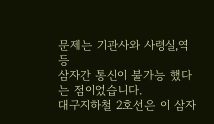문제는 기관사와 사령실,역 등
삼자간 통신이 불가능 했다는 점이었습니다.
대구지하철 2호선은 이 삼자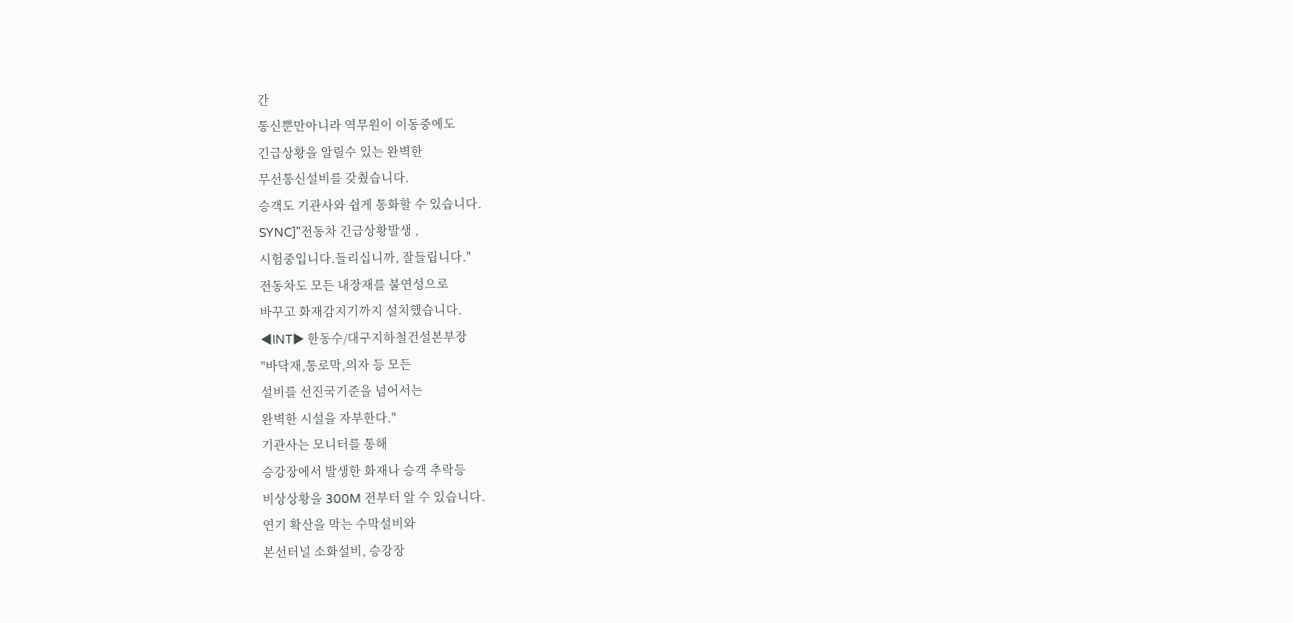간
통신뿐만아니라 역무원이 이동중에도
긴급상황을 알릴수 있는 완벽한
무선통신설비를 갖췄습니다.
승객도 기관사와 쉽게 통화할 수 있습니다.
SYNC]"전동차 긴급상황발생 ,
시험중입니다.들리십니까, 잘들립니다."
전동차도 모든 내장재를 불연성으로
바꾸고 화재감지기까지 설치했습니다.
◀INT▶ 한동수/대구지하철건설본부장
"바닥재,통로막,의자 등 모든
설비를 선진국기준을 넘어서는
완벽한 시설을 자부한다."
기관사는 모니터를 통해
승강장에서 발생한 화재나 승객 추락등
비상상황을 300M 전부터 알 수 있습니다.
연기 확산을 막는 수막설비와
본선터널 소화설비, 승강장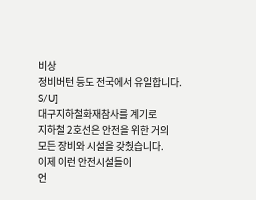비상
정비버턴 등도 전국에서 유일합니다.
S/U]
대구지하철화재참사를 계기로
지하철 2호선은 안전을 위한 거의
모든 장비와 시설을 갖췄습니다.
이제 이런 안전시설들이
언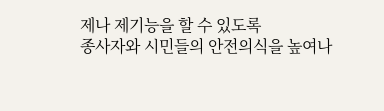제나 제기능을 할 수 있도록
종사자와 시민들의 안전의식을 높여나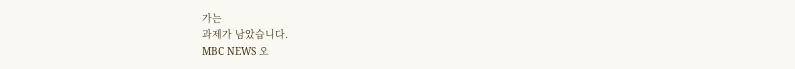가는
과제가 남았습니다.
MBC NEWS 오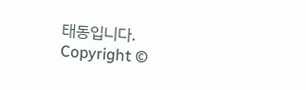태동입니다.
Copyright ©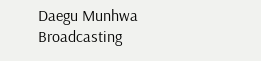Daegu Munhwa Broadcasting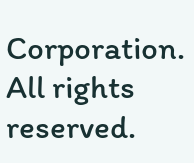Corporation. All rights reserved.